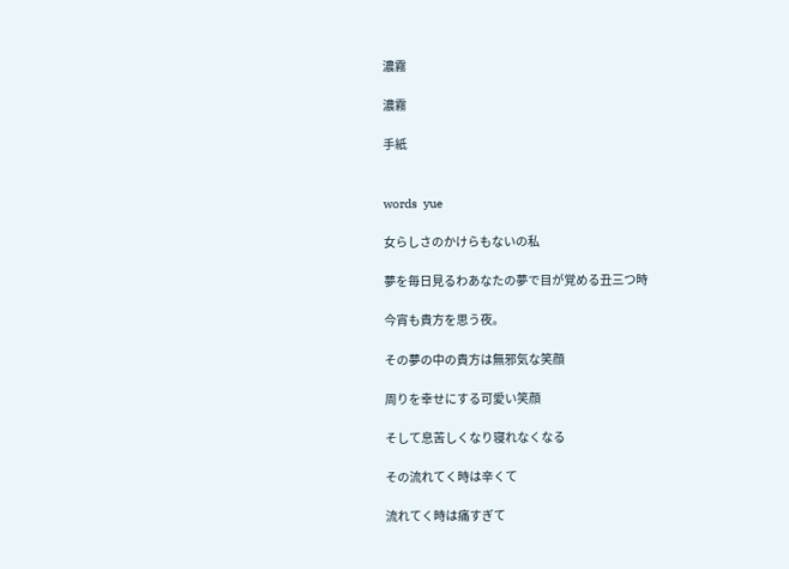濃霧

濃霧

手紙


words  yue

女らしさのかけらもないの私

夢を毎日見るわあなたの夢で目が覚める丑三つ時

今宵も貴方を思う夜。

その夢の中の貴方は無邪気な笑顔

周りを幸せにする可愛い笑顔

そして息苦しくなり寝れなくなる

その流れてく時は辛くて

流れてく時は痛すぎて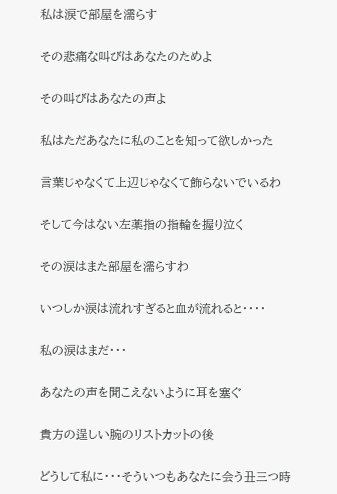私は涙で部屋を濡らす

その悲痛な叫びはあなたのためよ

その叫びはあなたの声よ

私はただあなたに私のことを知って欲しかった

言葉じゃなくて上辺じゃなくて飾らないでいるわ

そして今はない左薬指の指輪を握り泣く

その涙はまた部屋を濡らすわ

いつしか涙は流れすぎると血が流れると・・・・

私の涙はまだ・・・

あなたの声を聞こえないように耳を塞ぐ

貴方の逞しい腕のリストカットの後

どうして私に・・・そういつもあなたに会う丑三つ時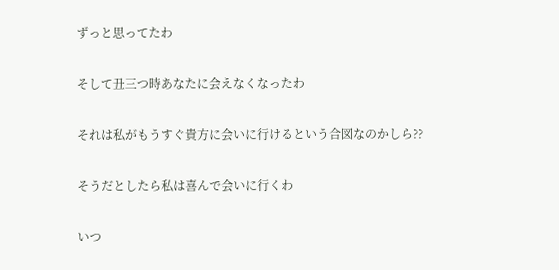ずっと思ってたわ

そして丑三つ時あなたに会えなくなったわ

それは私がもうすぐ貴方に会いに行けるという合図なのかしら??

そうだとしたら私は喜んで会いに行くわ

いつ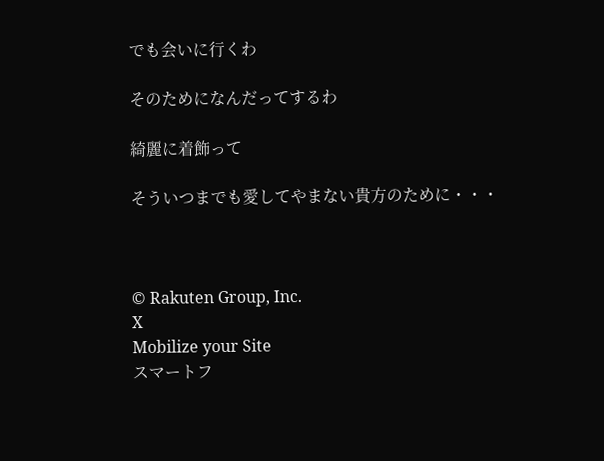でも会いに行くわ

そのためになんだってするわ

綺麗に着飾って

そういつまでも愛してやまない貴方のために・・・



© Rakuten Group, Inc.
X
Mobilize your Site
スマートフ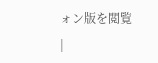ォン版を閲覧 |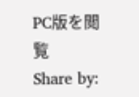PC版を閲覧
Share by: